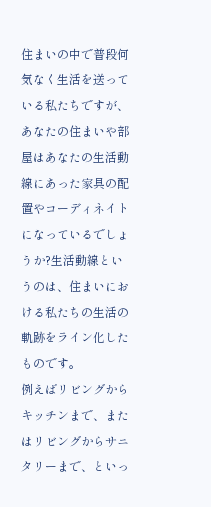住まいの中で普段何気なく生活を送っている私たちですが、あなたの住まいや部屋はあなたの生活動線にあった家具の配置やコーディネイトになっているでしょうか?生活動線というのは、住まいにおける私たちの生活の軌跡をライン化したものです。
例えばリビングからキッチンまで、またはリビングからサニタリーまで、といっ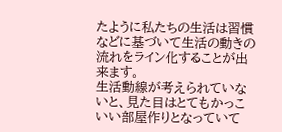たように私たちの生活は習慣などに基づいて生活の動きの流れをライン化することが出来ます。
生活動線が考えられていないと、見た目はとてもかっこいい部屋作りとなっていて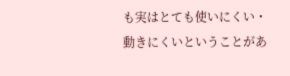も実はとても使いにくい・動きにくいということがあ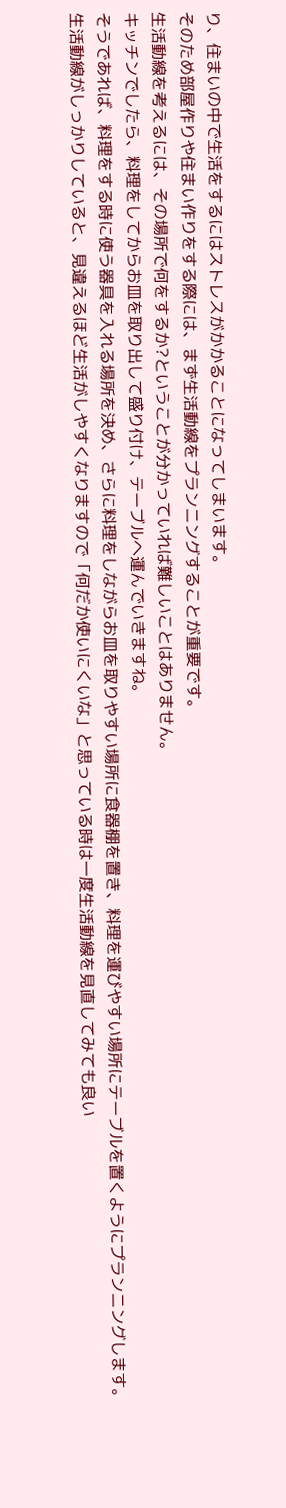り、住まいの中で生活をするにはストレスがかかることになってしまいます。
そのため部屋作りや住まい作りをする際には、まず生活動線をプランニングすることが重要です。
生活動線を考えるには、その場所で何をするか?ということが分かっていれば難しいことはありません。
キッチンでしたら、料理をしてからお皿を取り出して盛り付け、テーブルへ運んでいきますね。
そうであれば、料理をする時に使う器具を入れる場所を決め、さらに料理をしながらお皿を取りやすい場所に食器棚を置き、料理を運びやすい場所にテーブルを置くようにプランニングします。
生活動線がしっかりしていると、見違えるほど生活がしやすくなりますので「何だか使いにくいな」と思っている時は一度生活動線を見直してみても良い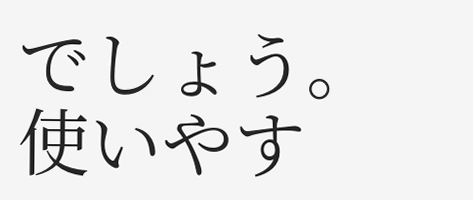でしょう。
使いやす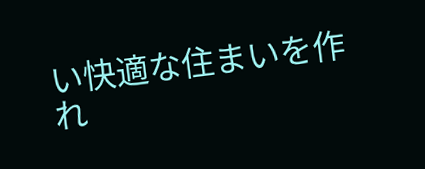い快適な住まいを作れ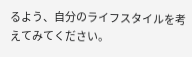るよう、自分のライフスタイルを考えてみてください。